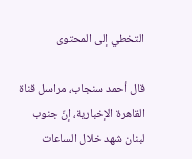التخطي إلى المحتوى

قال أحمد سنجاب، مراسل قناة القاهرة الإخبارية، إنّ جنوب لبنان شهد خلال الساعات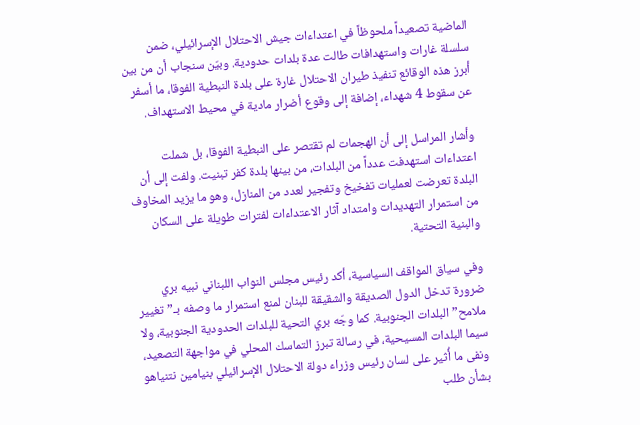الماضية تصعيداً ملحوظاً في اعتداءات جيش الاحتلال الإسرائيلي، ضمن سلسلة غارات واستهدافات طالت عدة بلدات حدودية. وبيّن سنجاب أن من بين أبرز هذه الوقائع تنفيذ طيران الاحتلال غارة على بلدة النبطية الفوقا، ما أسفر عن سقوط 4 شهداء، إضافة إلى وقوع أضرار مادية في محيط الاستهداف.

وأشار المراسل إلى أن الهجمات لم تقتصر على النبطية الفوقا، بل شملت اعتداءات استهدفت عدداً من البلدات، من بينها بلدة كفر تبنيت. ولفت إلى أن البلدة تعرضت لعمليات تفخيخ وتفجير لعدد من المنازل، وهو ما يزيد المخاوف من استمرار التهديدات وامتداد آثار الاعتداءات لفترات طويلة على السكان والبنية التحتية.

وفي سياق المواقف السياسية، أكد رئيس مجلس النواب اللبناني نبيه بري ضرورة تدخل الدول الصديقة والشقيقة للبنان لمنع استمرار ما وصفه بـ”تغيير ملامح” البلدات الجنوبية. كما وجّه بري التحية للبلدات الحدودية الجنوبية، ولا سيما البلدات المسيحية، في رسالة تبرز التماسك المحلي في مواجهة التصعيد، ونفى ما أُثير على لسان رئيس وزراء دولة الاحتلال الإسرائيلي بنيامين نتنياهو بشأن طلب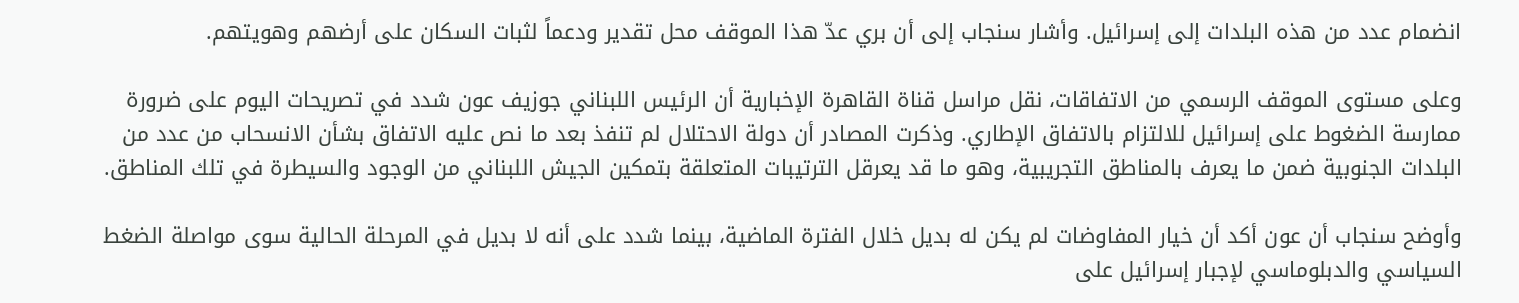انضمام عدد من هذه البلدات إلى إسرائيل. وأشار سنجاب إلى أن بري عدّ هذا الموقف محل تقدير ودعماً لثبات السكان على أرضهم وهويتهم.

وعلى مستوى الموقف الرسمي من الاتفاقات، نقل مراسل قناة القاهرة الإخبارية أن الرئيس اللبناني جوزيف عون شدد في تصريحات اليوم على ضرورة ممارسة الضغوط على إسرائيل للالتزام بالاتفاق الإطاري. وذكرت المصادر أن دولة الاحتلال لم تنفذ بعد ما نص عليه الاتفاق بشأن الانسحاب من عدد من البلدات الجنوبية ضمن ما يعرف بالمناطق التجريبية، وهو ما قد يعرقل الترتيبات المتعلقة بتمكين الجيش اللبناني من الوجود والسيطرة في تلك المناطق.

وأوضح سنجاب أن عون أكد أن خيار المفاوضات لم يكن له بديل خلال الفترة الماضية، بينما شدد على أنه لا بديل في المرحلة الحالية سوى مواصلة الضغط السياسي والدبلوماسي لإجبار إسرائيل على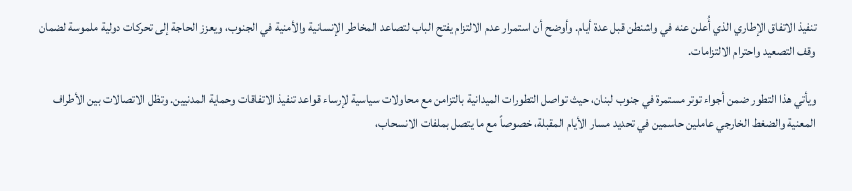تنفيذ الاتفاق الإطاري الذي أُعلن عنه في واشنطن قبل عدة أيام. وأوضح أن استمرار عدم الالتزام يفتح الباب لتصاعد المخاطر الإنسانية والأمنية في الجنوب، ويعزز الحاجة إلى تحركات دولية ملموسة لضمان وقف التصعيد واحترام الالتزامات.

ويأتي هذا التطور ضمن أجواء توتر مستمرة في جنوب لبنان، حيث تواصل التطورات الميدانية بالتزامن مع محاولات سياسية لإرساء قواعد تنفيذ الاتفاقات وحماية المدنيين. وتظل الاتصالات بين الأطراف المعنية والضغط الخارجي عاملين حاسمين في تحديد مسار الأيام المقبلة، خصوصاً مع ما يتصل بملفات الانسحاب،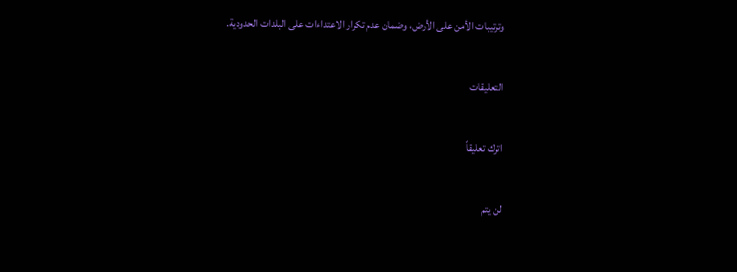وترتيبات الأمن على الأرض، وضمان عدم تكرار الاعتداءات على البلدات الحدودية.

التعليقات

اترك تعليقاً

لن يتم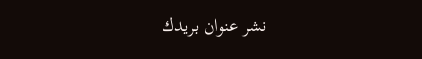نشر عنوان بريدك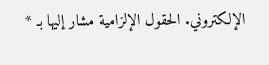الإلكتروني. الحقول الإلزامية مشار إليها بـ *